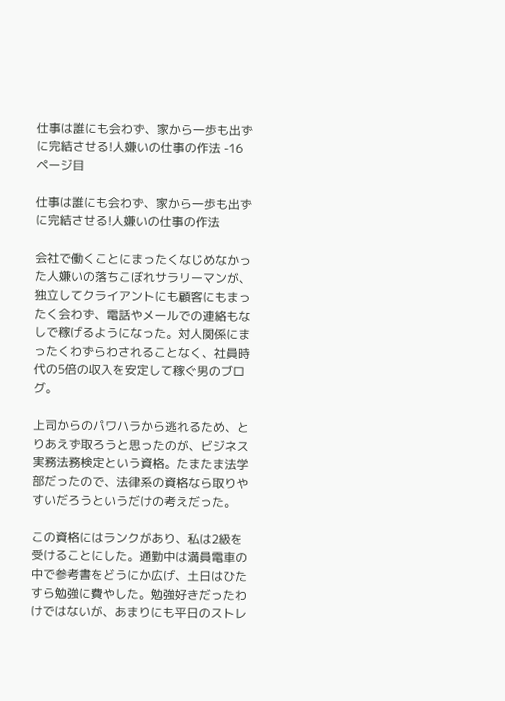仕事は誰にも会わず、家から一歩も出ずに完結させる!人嫌いの仕事の作法 -16ページ目

仕事は誰にも会わず、家から一歩も出ずに完結させる!人嫌いの仕事の作法

会社で働くことにまったくなじめなかった人嫌いの落ちこぼれサラリーマンが、独立してクライアントにも顧客にもまったく会わず、電話やメールでの連絡もなしで稼げるようになった。対人関係にまったくわずらわされることなく、社員時代の5倍の収入を安定して稼ぐ男のブログ。

上司からのパワハラから逃れるため、とりあえず取ろうと思ったのが、ビジネス実務法務検定という資格。たまたま法学部だったので、法律系の資格なら取りやすいだろうというだけの考えだった。

この資格にはランクがあり、私は2級を受けることにした。通勤中は満員電車の中で参考書をどうにか広げ、土日はひたすら勉強に費やした。勉強好きだったわけではないが、あまりにも平日のストレ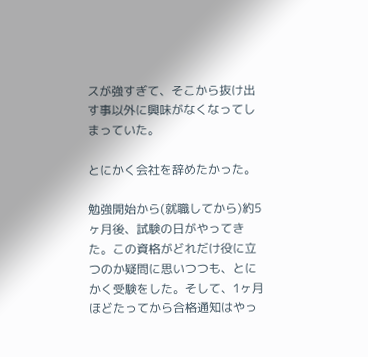スが強すぎて、そこから抜け出す事以外に興味がなくなってしまっていた。

とにかく会社を辞めたかった。

勉強開始から(就職してから)約5ヶ月後、試験の日がやってきた。この資格がどれだけ役に立つのか疑問に思いつつも、とにかく受験をした。そして、1ヶ月ほどたってから合格通知はやっ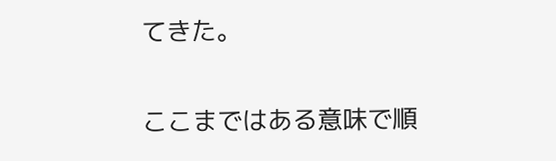てきた。


ここまではある意味で順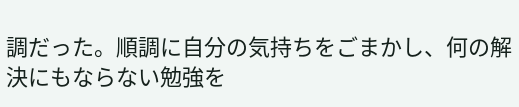調だった。順調に自分の気持ちをごまかし、何の解決にもならない勉強を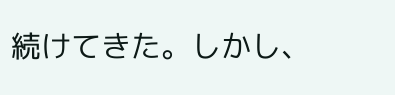続けてきた。しかし、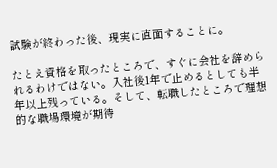試験が終わった後、現実に直面することに。

たとえ資格を取ったところで、すぐに会社を辞められるわけではない。入社後1年で止めるとしても半年以上残っている。そして、転職したところで理想的な職場環境が期待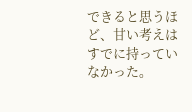できると思うほど、甘い考えはすでに持っていなかった。